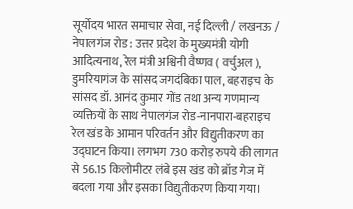सूर्योदय भारत समाचार सेवा, नई दिल्ली / लखनऊ / नेपालगंज रोड : उत्तर प्रदेश के मुख्यमंत्री योगी आदित्यनाथ, रेल मंत्री अश्विनी वैष्णव ( वर्चुअल ), डुमरियागंज के सांसद जगदंबिका पाल, बहराइच के सांसद डॉ. आनंद कुमार गोंड तथा अन्य गणमान्य व्यक्तियों के साथ नेपालगंज रोड-नानपारा-बहराइच रेल खंड के आमान परिवर्तन और विद्युतीकरण का उद्घाटन किया। लगभग 730 करोड़ रुपये की लागत से 56.15 किलोमीटर लंबे इस खंड को ब्रॉड गेज में बदला गया और इसका विद्युतीकरण किया गया।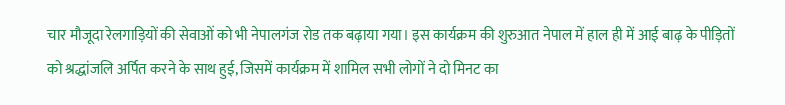चार मौजूदा रेलगाड़ियों की सेवाओं को भी नेपालगंज रोड तक बढ़ाया गया। इस कार्यक्रम की शुरुआत नेपाल में हाल ही में आई बाढ़ के पीड़ितों को श्रद्धांजलि अर्पित करने के साथ हुई, जिसमें कार्यक्रम में शामिल सभी लोगों ने दो मिनट का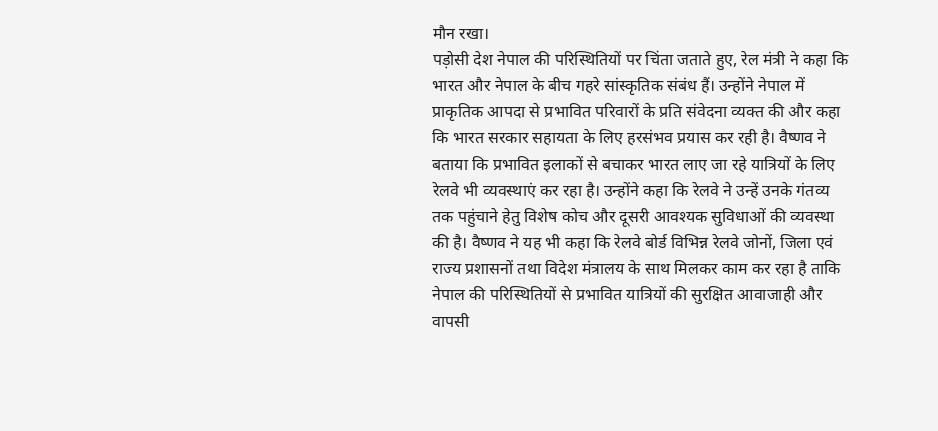मौन रखा।
पड़ोसी देश नेपाल की परिस्थितियों पर चिंता जताते हुए, रेल मंत्री ने कहा कि भारत और नेपाल के बीच गहरे सांस्कृतिक संबंध हैं। उन्होंने नेपाल में प्राकृतिक आपदा से प्रभावित परिवारों के प्रति संवेदना व्यक्त की और कहा कि भारत सरकार सहायता के लिए हरसंभव प्रयास कर रही है। वैष्णव ने बताया कि प्रभावित इलाकों से बचाकर भारत लाए जा रहे यात्रियों के लिए रेलवे भी व्यवस्थाएं कर रहा है। उन्होंने कहा कि रेलवे ने उन्हें उनके गंतव्य तक पहुंचाने हेतु विशेष कोच और दूसरी आवश्यक सुविधाओं की व्यवस्था की है। वैष्णव ने यह भी कहा कि रेलवे बोर्ड विभिन्न रेलवे जोनों, जिला एवं राज्य प्रशासनों तथा विदेश मंत्रालय के साथ मिलकर काम कर रहा है ताकि नेपाल की परिस्थितियों से प्रभावित यात्रियों की सुरक्षित आवाजाही और वापसी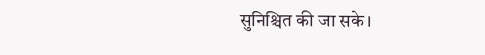सुनिश्चित की जा सके।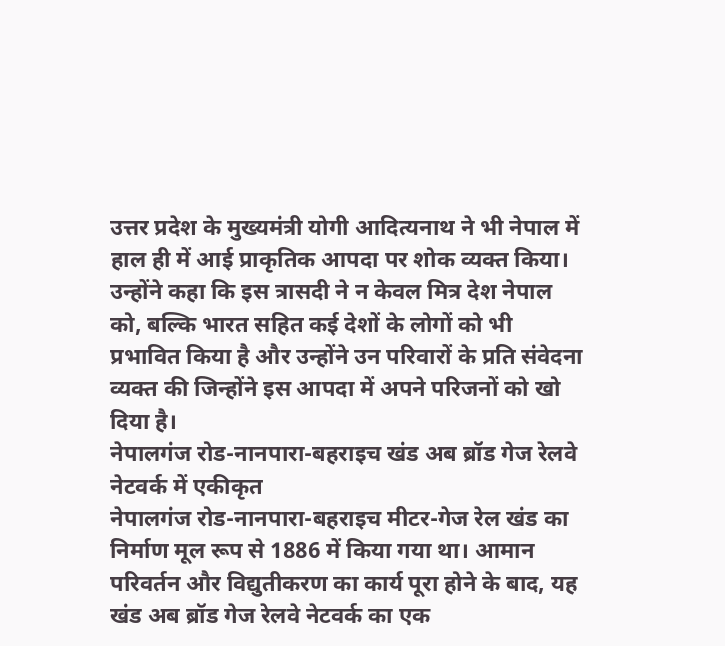उत्तर प्रदेश के मुख्यमंत्री योगी आदित्यनाथ ने भी नेपाल में हाल ही में आई प्राकृतिक आपदा पर शोक व्यक्त किया। उन्होंने कहा कि इस त्रासदी ने न केवल मित्र देश नेपाल को, बल्कि भारत सहित कई देशों के लोगों को भी प्रभावित किया है और उन्होंने उन परिवारों के प्रति संवेदना व्यक्त की जिन्होंने इस आपदा में अपने परिजनों को खो दिया है।
नेपालगंज रोड-नानपारा-बहराइच खंड अब ब्रॉड गेज रेलवे नेटवर्क में एकीकृत
नेपालगंज रोड-नानपारा-बहराइच मीटर-गेज रेल खंड का निर्माण मूल रूप से 1886 में किया गया था। आमान परिवर्तन और विद्युतीकरण का कार्य पूरा होने के बाद, यह खंड अब ब्रॉड गेज रेलवे नेटवर्क का एक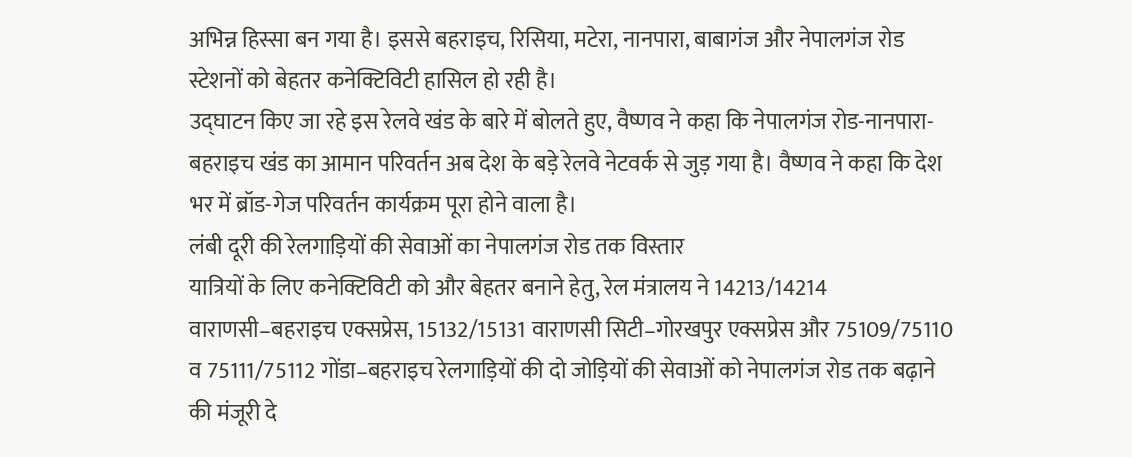अभिन्न हिस्सा बन गया है। इससे बहराइच, रिसिया, मटेरा, नानपारा, बाबागंज और नेपालगंज रोड स्टेशनों को बेहतर कनेक्टिविटी हासिल हो रही है।
उद्घाटन किए जा रहे इस रेलवे खंड के बारे में बोलते हुए, वैष्णव ने कहा कि नेपालगंज रोड-नानपारा-बहराइच खंड का आमान परिवर्तन अब देश के बड़े रेलवे नेटवर्क से जुड़ गया है। वैष्णव ने कहा कि देश भर में ब्रॉड-गेज परिवर्तन कार्यक्रम पूरा होने वाला है।
लंबी दूरी की रेलगाड़ियों की सेवाओं का नेपालगंज रोड तक विस्तार
यात्रियों के लिए कनेक्टिविटी को और बेहतर बनाने हेतु, रेल मंत्रालय ने 14213/14214 वाराणसी–बहराइच एक्सप्रेस, 15132/15131 वाराणसी सिटी–गोरखपुर एक्सप्रेस और 75109/75110 व 75111/75112 गोंडा–बहराइच रेलगाड़ियों की दो जोड़ियों की सेवाओं को नेपालगंज रोड तक बढ़ाने की मंजूरी दे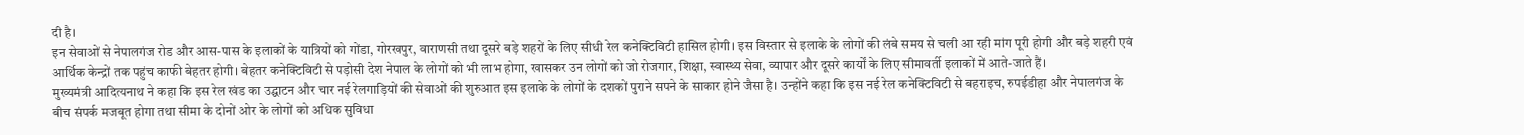दी है।
इन सेवाओं से नेपालगंज रोड और आस-पास के इलाकों के यात्रियों को गोंडा, गोरखपुर, वाराणसी तथा दूसरे बड़े शहरों के लिए सीधी रेल कनेक्टिविटी हासिल होगी। इस विस्तार से इलाके के लोगों की लंबे समय से चली आ रही मांग पूरी होगी और बड़े शहरी एवं आर्थिक केन्द्रों तक पहुंच काफी बेहतर होगी। बेहतर कनेक्टिविटी से पड़ोसी देश नेपाल के लोगों को भी लाभ होगा, खासकर उन लोगों को जो रोजगार, शिक्षा, स्वास्थ्य सेवा, व्यापार और दूसरे कार्यों के लिए सीमावर्ती इलाकों में आते-जाते हैं।
मुख्यमंत्री आदित्यनाथ ने कहा कि इस रेल खंड का उद्घाटन और चार नई रेलगाड़ियों की सेवाओं की शुरुआत इस इलाके के लोगों के दशकों पुराने सपने के साकार होने जैसा है। उन्होंने कहा कि इस नई रेल कनेक्टिविटी से बहराइच, रुपईडीहा और नेपालगंज के बीच संपर्क मजबूत होगा तथा सीमा के दोनों ओर के लोगों को अधिक सुविधा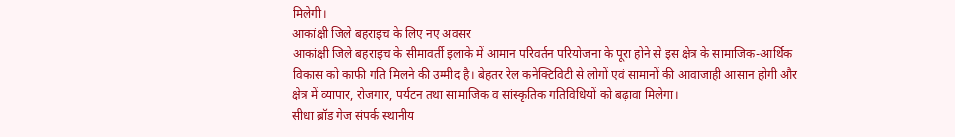मिलेगी।
आकांक्षी जिले बहराइच के लिए नए अवसर
आकांक्षी जिले बहराइच के सीमावर्ती इलाके में आमान परिवर्तन परियोजना के पूरा होने से इस क्षेत्र के सामाजिक-आर्थिक विकास को काफी गति मिलने की उम्मीद है। बेहतर रेल कनेक्टिविटी से लोगों एवं सामानों की आवाजाही आसान होगी और क्षेत्र में व्यापार, रोजगार, पर्यटन तथा सामाजिक व सांस्कृतिक गतिविधियों को बढ़ावा मिलेगा।
सीधा ब्रॉड गेज संपर्क स्थानीय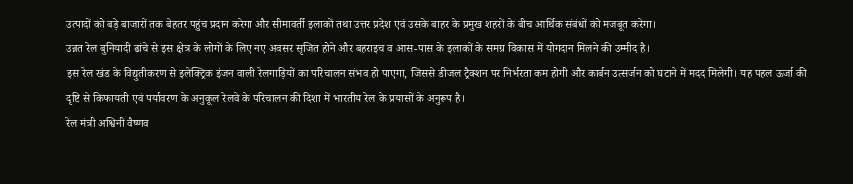उत्पादों को बड़े बाजारों तक बेहतर पहुंच प्रदान करेगा और सीमावर्ती इलाकों तथा उत्तर प्रदेश एवं उसके बाहर के प्रमुख शहरों के बीच आर्थिक संबंधों को मजबूत करेगा।
उन्नत रेल बुनियादी ढांचे से इस क्षेत्र के लोगों के लिए नए अवसर सृजित होने और बहराइच व आस-पास के इलाकों के समग्र विकास में योगदान मिलने की उम्मीद है।
इस रेल खंड के विद्युतीकरण से इलेक्ट्रिक इंजन वाली रेलगाड़ियों का परिचालन संभव हो पाएगा, जिससे डीजल ट्रैक्शन पर निर्भरता कम होगी और कार्बन उत्सर्जन को घटाने में मदद मिलेगी। यह पहल ऊर्जा की दृष्टि से किफायती एवं पर्यावरण के अनुकूल रेलवे के परिचालन की दिशा में भारतीय रेल के प्रयासों के अनुरूप है।
रेल मंत्री अश्विनी वैष्णव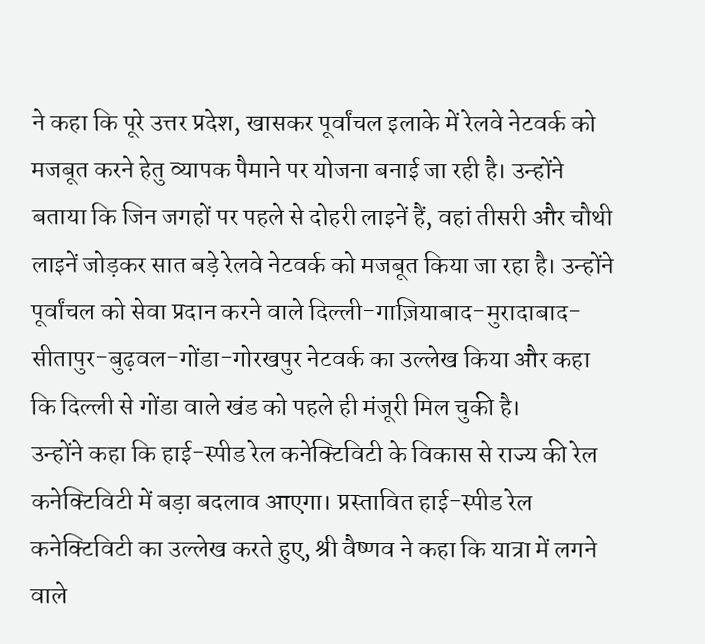ने कहा कि पूरे उत्तर प्रदेश, खासकर पूर्वांचल इलाके में रेलवे नेटवर्क को मजबूत करने हेतु व्यापक पैमाने पर योजना बनाई जा रही है। उन्होंने बताया कि जिन जगहों पर पहले से दोहरी लाइनें हैं, वहां तीसरी और चौथी लाइनें जोड़कर सात बड़े रेलवे नेटवर्क को मजबूत किया जा रहा है। उन्होंने पूर्वांचल को सेवा प्रदान करने वाले दिल्ली-गाज़ियाबाद-मुरादाबाद-सीतापुर-बुढ़वल-गोंडा-गोरखपुर नेटवर्क का उल्लेख किया और कहा कि दिल्ली से गोंडा वाले खंड को पहले ही मंजूरी मिल चुकी है।
उन्होंने कहा कि हाई-स्पीड रेल कनेक्टिविटी के विकास से राज्य की रेल कनेक्टिविटी में बड़ा बदलाव आएगा। प्रस्तावित हाई-स्पीड रेल कनेक्टिविटी का उल्लेख करते हुए, श्री वैष्णव ने कहा कि यात्रा में लगने वाले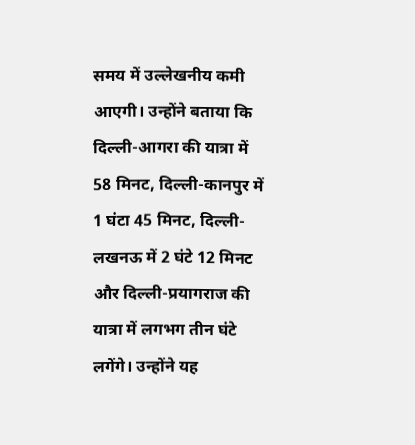समय में उल्लेखनीय कमी आएगी। उन्होंने बताया कि दिल्ली-आगरा की यात्रा में 58 मिनट, दिल्ली-कानपुर में 1 घंटा 45 मिनट, दिल्ली-लखनऊ में 2 घंटे 12 मिनट और दिल्ली-प्रयागराज की यात्रा में लगभग तीन घंटे लगेंगे। उन्होंने यह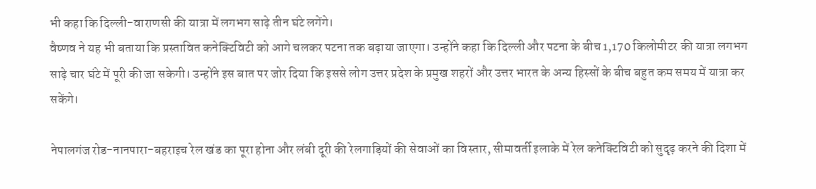भी कहा कि दिल्ली-वाराणसी की यात्रा में लगभग साढ़े तीन घंटे लगेंगे।
वैष्णव ने यह भी बताया कि प्रस्तावित कनेक्टिविटी को आगे चलकर पटना तक बढ़ाया जाएगा। उन्होंने कहा कि दिल्ली और पटना के बीच 1,170 किलोमीटर की यात्रा लगभग साढ़े चार घंटे में पूरी की जा सकेगी। उन्होंने इस बात पर जोर दिया कि इससे लोग उत्तर प्रदेश के प्रमुख शहरों और उत्तर भारत के अन्य हिस्सों के बीच बहुत कम समय में यात्रा कर सकेंगे।

नेपालगंज रोड-नानपारा-बहराइच रेल खंड का पूरा होना और लंबी दूरी की रेलगाड़ियों की सेवाओं का विस्तार, सीमावर्ती इलाके में रेल कनेक्टिविटी को सुदृढ़ करने की दिशा में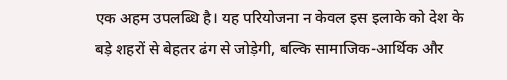एक अहम उपलब्धि है। यह परियोजना न केवल इस इलाके को देश के बड़े शहरों से बेहतर ढंग से जोड़ेगी, बल्कि सामाजिक-आर्थिक और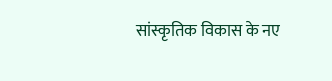सांस्कृतिक विकास के नए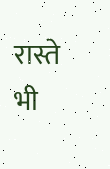रास्ते भी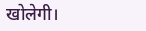खोलेगी।